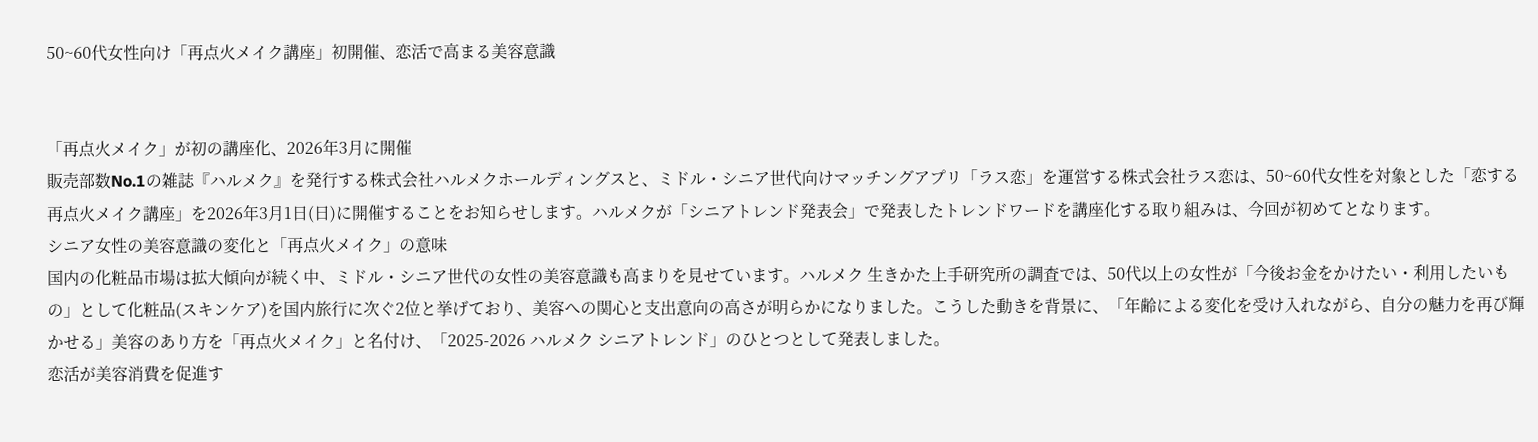50~60代女性向け「再点火メイク講座」初開催、恋活で高まる美容意識


「再点火メイク」が初の講座化、2026年3月に開催
販売部数No.1の雑誌『ハルメク』を発行する株式会社ハルメクホールディングスと、ミドル・シニア世代向けマッチングアプリ「ラス恋」を運営する株式会社ラス恋は、50~60代女性を対象とした「恋する再点火メイク講座」を2026年3月1日(日)に開催することをお知らせします。ハルメクが「シニアトレンド発表会」で発表したトレンドワードを講座化する取り組みは、今回が初めてとなります。
シニア女性の美容意識の変化と「再点火メイク」の意味
国内の化粧品市場は拡大傾向が続く中、ミドル・シニア世代の女性の美容意識も高まりを見せています。ハルメク 生きかた上手研究所の調査では、50代以上の女性が「今後お金をかけたい・利用したいもの」として化粧品(スキンケア)を国内旅行に次ぐ2位と挙げており、美容への関心と支出意向の高さが明らかになりました。こうした動きを背景に、「年齢による変化を受け入れながら、自分の魅力を再び輝かせる」美容のあり方を「再点火メイク」と名付け、「2025-2026 ハルメク シニアトレンド」のひとつとして発表しました。
恋活が美容消費を促進す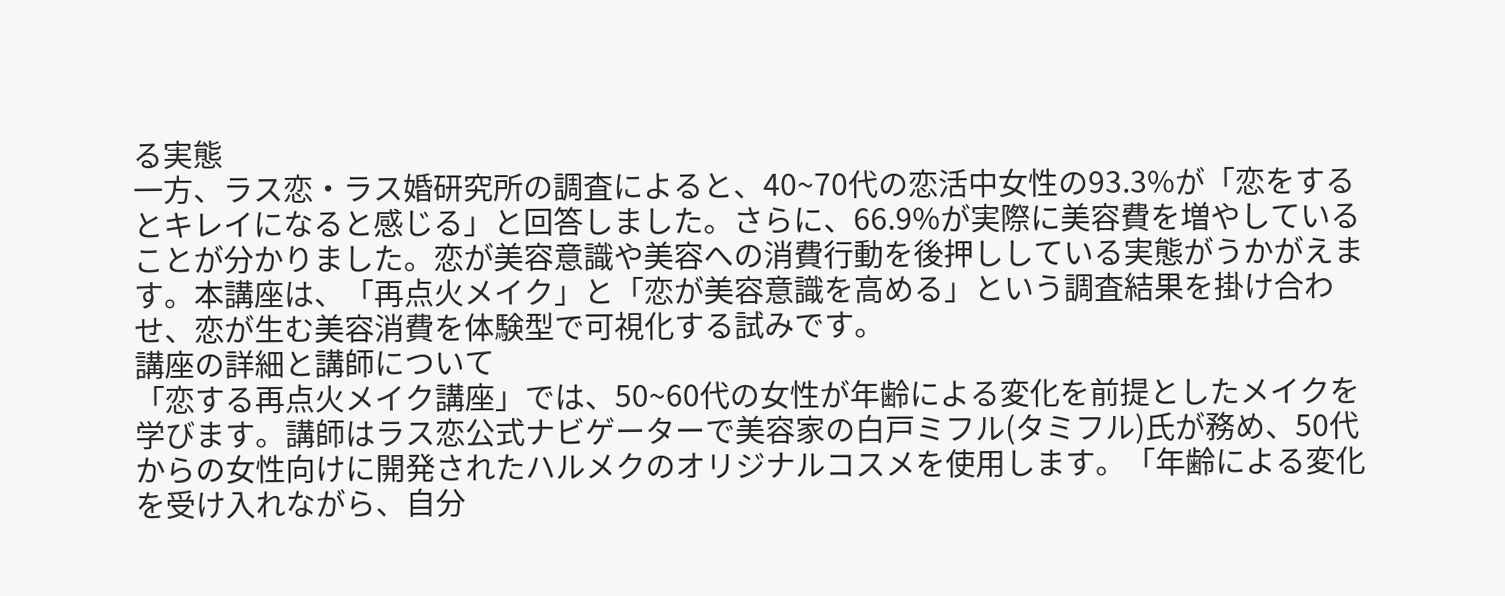る実態
一方、ラス恋・ラス婚研究所の調査によると、40~70代の恋活中女性の93.3%が「恋をするとキレイになると感じる」と回答しました。さらに、66.9%が実際に美容費を増やしていることが分かりました。恋が美容意識や美容への消費行動を後押ししている実態がうかがえます。本講座は、「再点火メイク」と「恋が美容意識を高める」という調査結果を掛け合わせ、恋が生む美容消費を体験型で可視化する試みです。
講座の詳細と講師について
「恋する再点火メイク講座」では、50~60代の女性が年齢による変化を前提としたメイクを学びます。講師はラス恋公式ナビゲーターで美容家の白戸ミフル(タミフル)氏が務め、50代からの女性向けに開発されたハルメクのオリジナルコスメを使用します。「年齢による変化を受け入れながら、自分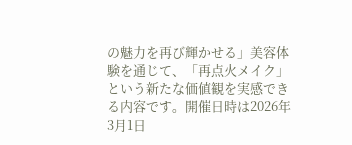の魅力を再び輝かせる」美容体験を通じて、「再点火メイク」という新たな価値観を実感できる内容です。開催日時は2026年3月1日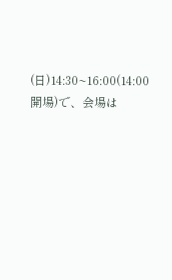(日)14:30~16:00(14:00開場)で、会場は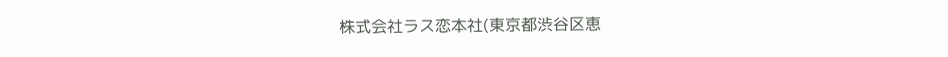株式会社ラス恋本社(東京都渋谷区恵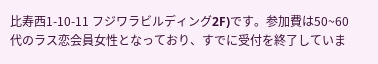比寿西1-10-11 フジワラビルディング2F)です。参加費は50~60代のラス恋会員女性となっており、すでに受付を終了していま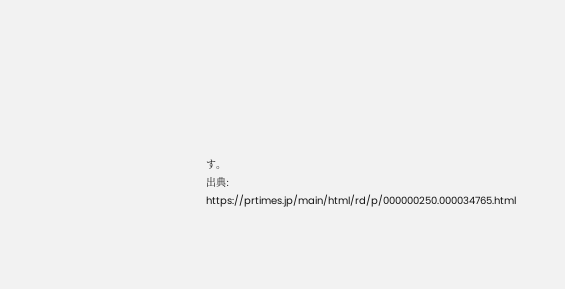す。
出典: https://prtimes.jp/main/html/rd/p/000000250.000034765.html